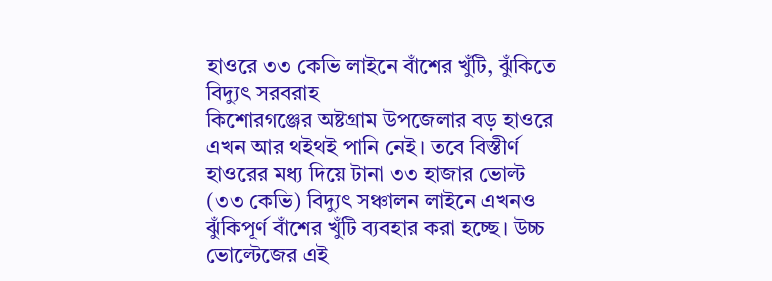হাওরে ৩৩ কেভি লাইনে বাঁশের খুঁটি, ঝুঁকিতে বিদ্যুৎ সরবরাহ
কিশোরগঞ্জের অষ্টগ্রাম উপজেলার বড় হাওরে এখন আর থইথই পানি নেই। তবে বিস্তীর্ণ হাওরের মধ্য দিয়ে টানা ৩৩ হাজার ভোল্ট (৩৩ কেভি) বিদ্যুৎ সঞ্চালন লাইনে এখনও ঝুঁকিপূর্ণ বাঁশের খুঁটি ব্যবহার করা হচ্ছে। উচ্চ ভোল্টেজের এই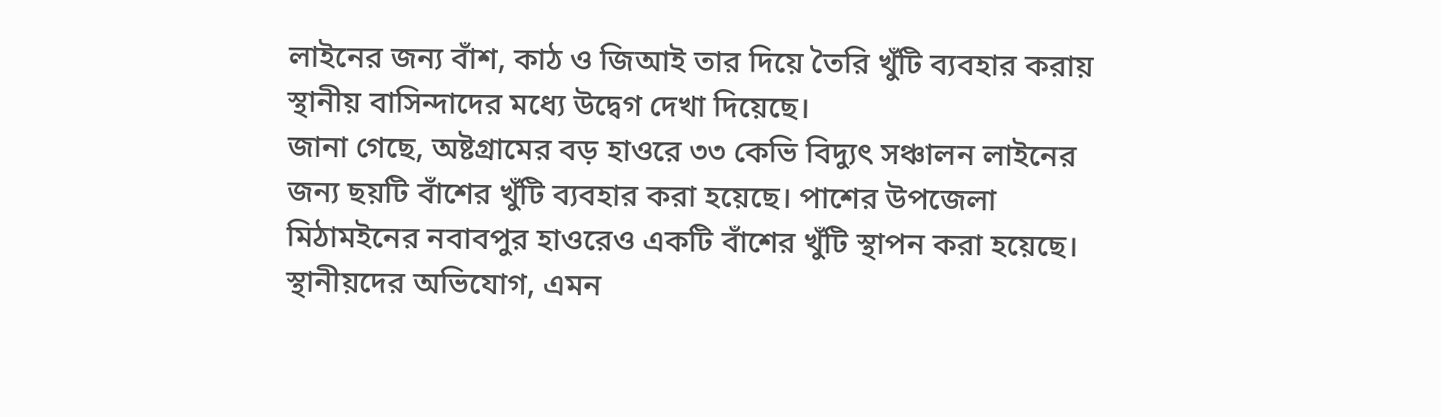লাইনের জন্য বাঁশ, কাঠ ও জিআই তার দিয়ে তৈরি খুঁটি ব্যবহার করায় স্থানীয় বাসিন্দাদের মধ্যে উদ্বেগ দেখা দিয়েছে।
জানা গেছে, অষ্টগ্রামের বড় হাওরে ৩৩ কেভি বিদ্যুৎ সঞ্চালন লাইনের জন্য ছয়টি বাঁশের খুঁটি ব্যবহার করা হয়েছে। পাশের উপজেলা মিঠামইনের নবাবপুর হাওরেও একটি বাঁশের খুঁটি স্থাপন করা হয়েছে। স্থানীয়দের অভিযোগ, এমন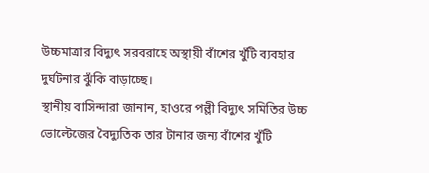উচ্চমাত্রার বিদ্যুৎ সরবরাহে অস্থায়ী বাঁশের খুঁটি ব্যবহার দুর্ঘটনার ঝুঁকি বাড়াচ্ছে।
স্থানীয় বাসিন্দারা জানান, হাওরে পল্লী বিদ্যুৎ সমিতির উচ্চ ভোল্টেজের বৈদ্যুতিক তার টানার জন্য বাঁশের খুঁটি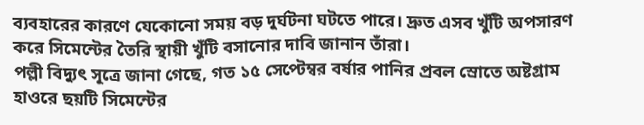ব্যবহারের কারণে যেকোনো সময় বড় দুর্ঘটনা ঘটতে পারে। দ্রুত এসব খুঁটি অপসারণ করে সিমেন্টের তৈরি স্থায়ী খুঁটি বসানোর দাবি জানান তাঁরা।
পল্লী বিদ্যুৎ সূত্রে জানা গেছে, গত ১৫ সেপ্টেম্বর বর্ষার পানির প্রবল স্রোতে অষ্টগ্রাম হাওরে ছয়টি সিমেন্টের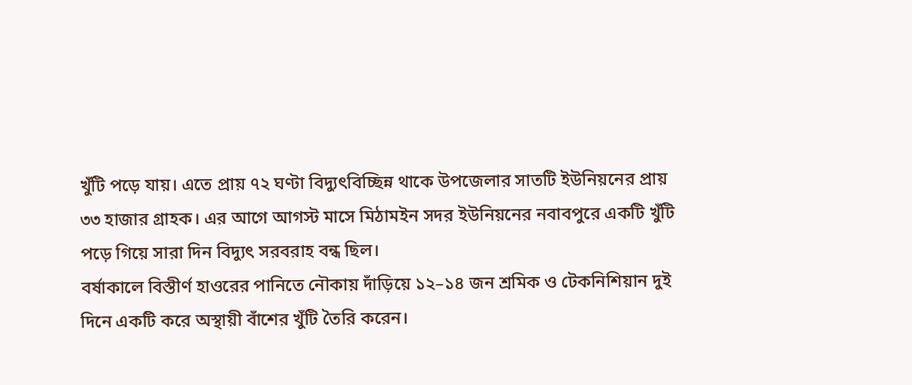খুঁটি পড়ে যায়। এতে প্রায় ৭২ ঘণ্টা বিদ্যুৎবিচ্ছিন্ন থাকে উপজেলার সাতটি ইউনিয়নের প্রায় ৩৩ হাজার গ্রাহক। এর আগে আগস্ট মাসে মিঠামইন সদর ইউনিয়নের নবাবপুরে একটি খুঁটি পড়ে গিয়ে সারা দিন বিদ্যুৎ সরবরাহ বন্ধ ছিল।
বর্ষাকালে বিস্তীর্ণ হাওরের পানিতে নৌকায় দাঁড়িয়ে ১২–১৪ জন শ্রমিক ও টেকনিশিয়ান দুই দিনে একটি করে অস্থায়ী বাঁশের খুঁটি তৈরি করেন।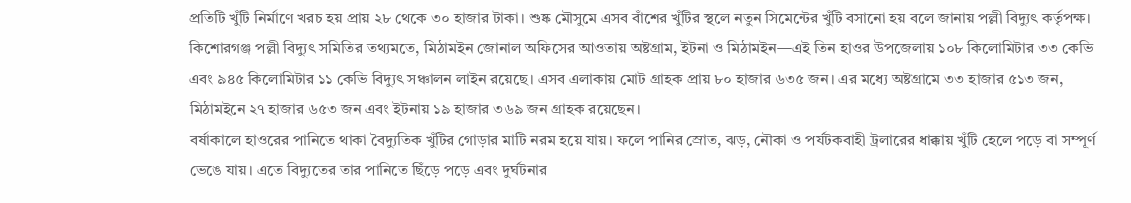প্রতিটি খুঁটি নির্মাণে খরচ হয় প্রায় ২৮ থেকে ৩০ হাজার টাকা। শুষ্ক মৌসুমে এসব বাঁশের খুঁটির স্থলে নতুন সিমেন্টের খুঁটি বসানো হয় বলে জানায় পল্লী বিদ্যুৎ কর্তৃপক্ষ।
কিশোরগঞ্জ পল্লী বিদ্যুৎ সমিতির তথ্যমতে, মিঠামইন জোনাল অফিসের আওতায় অষ্টগ্রাম, ইটনা ও মিঠামইন—এই তিন হাওর উপজেলায় ১০৮ কিলোমিটার ৩৩ কেভি এবং ৯৪৫ কিলোমিটার ১১ কেভি বিদ্যুৎ সঞ্চালন লাইন রয়েছে। এসব এলাকায় মোট গ্রাহক প্রায় ৮০ হাজার ৬৩৫ জন। এর মধ্যে অষ্টগ্রামে ৩৩ হাজার ৫১৩ জন, মিঠামইনে ২৭ হাজার ৬৫৩ জন এবং ইটনায় ১৯ হাজার ৩৬৯ জন গ্রাহক রয়েছেন।
বর্ষাকালে হাওরের পানিতে থাকা বৈদ্যুতিক খুঁটির গোড়ার মাটি নরম হয়ে যায়। ফলে পানির স্রোত, ঝড়, নৌকা ও পর্যটকবাহী ট্রলারের ধাক্কায় খুঁটি হেলে পড়ে বা সম্পূর্ণ ভেঙে যায়। এতে বিদ্যুতের তার পানিতে ছিঁড়ে পড়ে এবং দুর্ঘটনার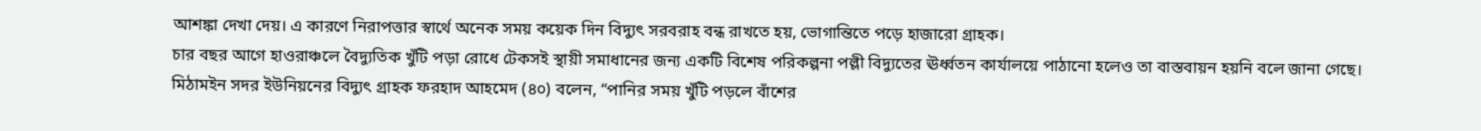আশঙ্কা দেখা দেয়। এ কারণে নিরাপত্তার স্বার্থে অনেক সময় কয়েক দিন বিদ্যুৎ সরবরাহ বন্ধ রাখতে হয়, ভোগান্তিতে পড়ে হাজারো গ্রাহক।
চার বছর আগে হাওরাঞ্চলে বৈদ্যুতিক খুঁটি পড়া রোধে টেকসই স্থায়ী সমাধানের জন্য একটি বিশেষ পরিকল্পনা পল্লী বিদ্যুতের ঊর্ধ্বতন কার্যালয়ে পাঠানো হলেও তা বাস্তবায়ন হয়নি বলে জানা গেছে।
মিঠামইন সদর ইউনিয়নের বিদ্যুৎ গ্রাহক ফরহাদ আহমেদ (৪০) বলেন, “পানির সময় খুঁটি পড়লে বাঁশের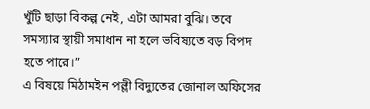খুঁটি ছাড়া বিকল্প নেই, এটা আমরা বুঝি। তবে সমস্যার স্থায়ী সমাধান না হলে ভবিষ্যতে বড় বিপদ হতে পারে।”
এ বিষয়ে মিঠামইন পল্লী বিদ্যুতের জোনাল অফিসের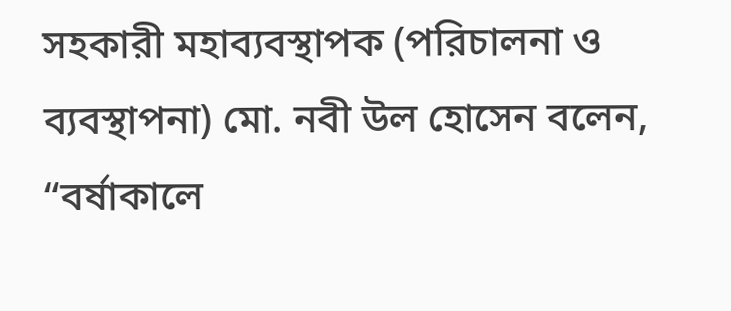সহকারী মহাব্যবস্থাপক (পরিচালনা ও ব্যবস্থাপনা) মো. নবী উল হোসেন বলেন, “বর্ষাকালে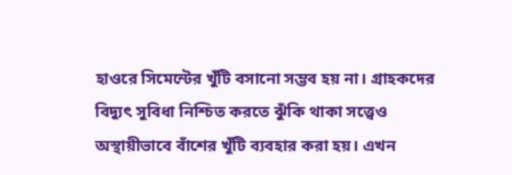হাওরে সিমেন্টের খুঁটি বসানো সম্ভব হয় না। গ্রাহকদের বিদ্যুৎ সুবিধা নিশ্চিত করতে ঝুঁকি থাকা সত্ত্বেও অস্থায়ীভাবে বাঁশের খুঁটি ব্যবহার করা হয়। এখন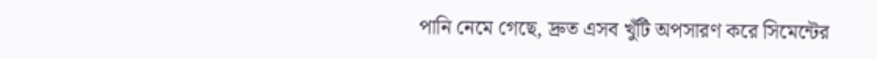পানি নেমে গেছে, দ্রুত এসব খুঁটি অপসারণ করে সিমেন্টের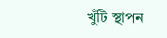খুঁটি স্থাপন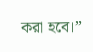করা হবে।”